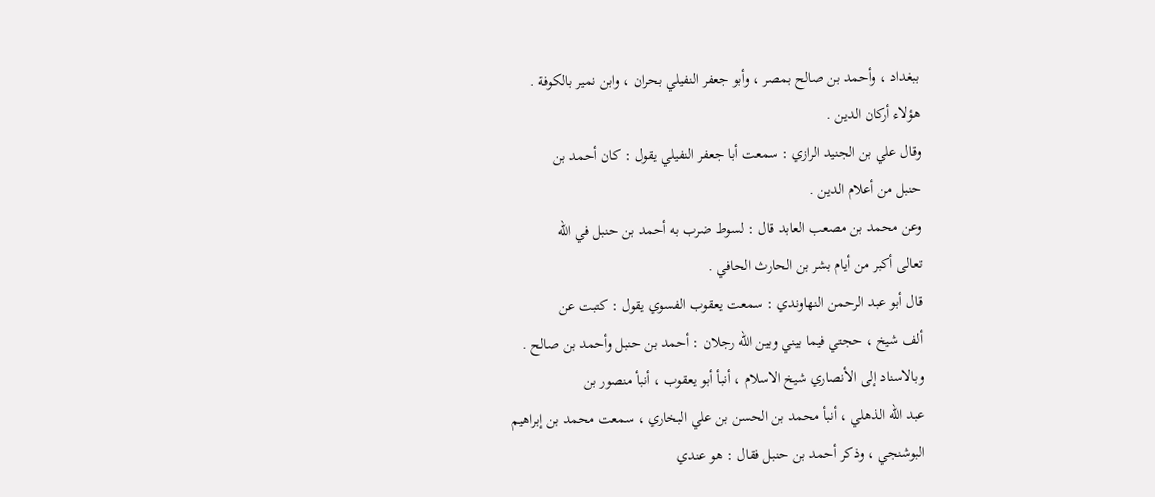ببغداد ، وأحمد بن صالح بمصر ، وأبو جعفر النفيلي بحران ، وابن نمير بالكوفة .
هؤلاء أركان الدين .
وقال علي بن الجنيد الرازي : سمعت أبا جعفر النفيلي يقول : كان أحمد بن
حنبل من أعلام الدين .
وعن محمد بن مصعب العابد قال : لسوط ضرب به أحمد بن حنبل في الله
تعالى أكبر من أيام بشر بن الحارث الحافي .
قال أبو عبد الرحمن النهاوندي : سمعت يعقوب الفسوي يقول : كتبت عن
ألف شيخ ، حجتي فيما بيني وبين الله رجلان : أحمد بن حنبل وأحمد بن صالح .
وبالاسناد إلى الأنصاري شيخ الاسلام ، أنبأ أبو يعقوب ، أنبأ منصور بن
عبد الله الذهلي ، أنبأ محمد بن الحسن بن علي البخاري ، سمعت محمد بن إبراهيم
البوشنجي ، وذكر أحمد بن حنبل فقال : هو عندي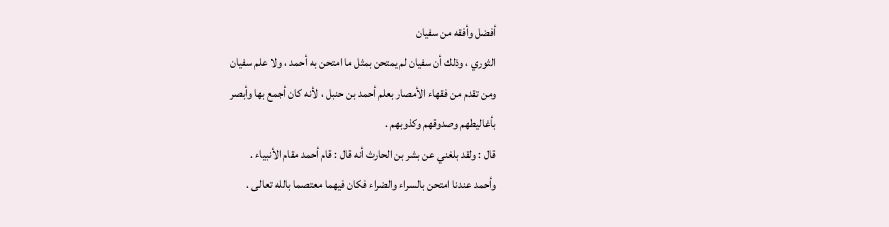أفضل وأفقه من سفيان
الثوري ، وذلك أن سفيان لم يمتحن بمثل ما امتحن به أحمد ، ولا علم سفيان
ومن تقدم من فقهاء الأمصار بعلم أحمد بن حنبل ، لأنه كان أجمع بها وأبصر
بأغاليطهم وصدوقهم وكذوبهم .
قال : ولقد بلغني عن بشر بن الحارث أنه قال : قام أحمد مقام الأنبياء .
وأحمد عندنا امتحن بالسراء والضراء فكان فيهما معتصما بالله تعالى .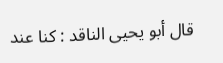قال أبو يحيى الناقد : كنا عند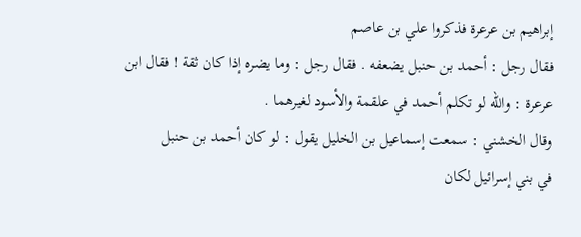إبراهيم بن عرعرة فذكروا علي بن عاصم
فقال رجل : أحمد بن حنبل يضعفه . فقال رجل : وما يضره إذا كان ثقة ! فقال ابن
عرعرة : والله لو تكلم أحمد في علقمة والأسود لغيرهما .
وقال الخشني : سمعت إسماعيل بن الخليل يقول : لو كان أحمد بن حنبل
في بني إسرائيل لكان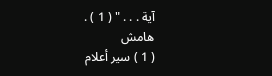آية . . . " ( 1 ) .
هامش
( 1 ) سير أعلام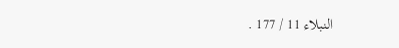النبلاء 11 / 177 .